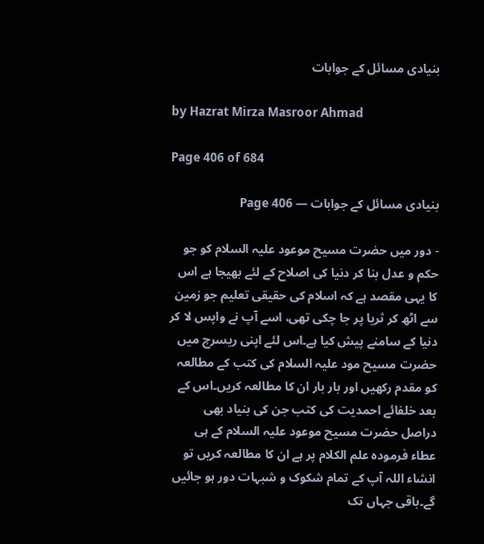بنیادی مسائل کے جوابات

by Hazrat Mirza Masroor Ahmad

Page 406 of 684

بنیادی مسائل کے جوابات — Page 406

- دور میں حضرت مسیح موعود علیہ السلام کو جو حکم و عدل بنا کر دنیا کی اصلاح کے لئے بھیجا ہے اس کا یہی مقصد ہے کہ اسلام کی حقیقی تعلیم جو زمین سے اٹھ کر ثریا پر جا چکی تھی، اسے آپ نے واپس لا کر دنیا کے سامنے پیش کیا ہے۔اس لئے اپنی ریسرچ میں حضرت مسیح مود علیہ السلام کی کتب کے مطالعہ کو مقدم رکھیں اور بار بار ان کا مطالعہ کریں۔اس کے بعد خلفائے احمدیت کی کتب جن کی بنیاد بھی دراصل حضرت مسیح موعود علیہ السلام کے ہی عطاء فرمودہ علم الکلام پر ہے ان کا مطالعہ کریں تو انشاء اللہ آپ کے تمام شکوک و شبہات دور ہو جائیں گے۔باقی جہاں تک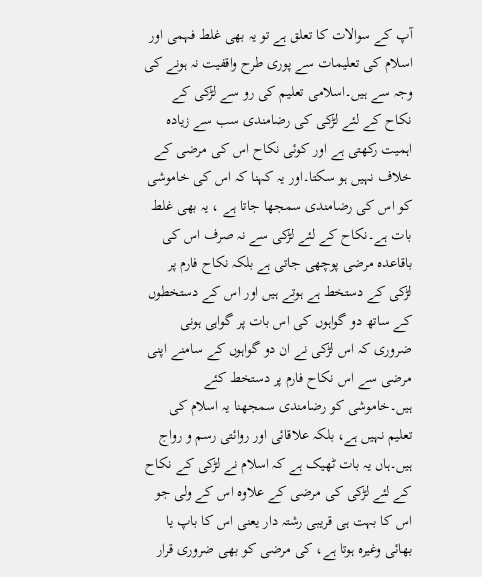آپ کے سوالات کا تعلق ہے تو یہ بھی غلط فہمی اور اسلام کی تعلیمات سے پوری طرح واقفیت نہ ہونے کی وجہ سے ہیں۔اسلامی تعلیم کی رو سے لڑکی کے نکاح کے لئے لڑکی کی رضامندی سب سے زیادہ اہمیت رکھتی ہے اور کوئی نکاح اس کی مرضی کے خلاف نہیں ہو سکتا۔اور یہ کہنا کہ اس کی خاموشی کو اس کی رضامندی سمجھا جاتا ہے ، یہ بھی غلط بات ہے۔نکاح کے لئے لڑکی سے نہ صرف اس کی باقاعدہ مرضی پوچھی جاتی ہے بلکہ نکاح فارم پر لڑکی کے دستخط ہے ہوتے ہیں اور اس کے دستخطوں کے ساتھ دو گواہوں کی اس بات پر گواہی ہونی ضروری کہ اس لڑکی نے ان دو گواہوں کے سامنے اپنی مرضی سے اس نکاح فارم پر دستخط کئے ہیں۔خاموشی کو رضامندی سمجھنا یہ اسلام کی تعلیم نہیں ہے، بلکہ علاقائی اور روائتی رسم و رواج ہیں۔ہاں یہ بات ٹھیک ہے کہ اسلام نے لڑکی کے نکاح کے لئے لڑکی کی مرضی کے علاوہ اس کے ولی جو اس کا بہت ہی قریبی رشتہ دار یعنی اس کا باپ یا بھائی وغیرہ ہوتا ہے، کی مرضی کو بھی ضروری قرار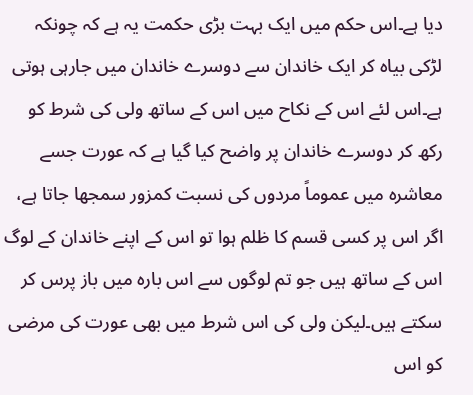دیا ہے۔اس حکم میں ایک بہت بڑی حکمت یہ ہے کہ چونکہ لڑکی بیاہ کر ایک خاندان سے دوسرے خاندان میں جارہی ہوتی ہے۔اس لئے اس کے نکاح میں اس کے ساتھ ولی کی شرط کو رکھ کر دوسرے خاندان پر واضح کیا گیا ہے کہ عورت جسے معاشرہ میں عموماً مردوں کی نسبت کمزور سمجھا جاتا ہے، اگر اس پر کسی قسم کا ظلم ہوا تو اس کے اپنے خاندان کے لوگ اس کے ساتھ ہیں جو تم لوگوں سے اس بارہ میں باز پرس کر سکتے ہیں۔لیکن ولی کی اس شرط میں بھی عورت کی مرضی کو اس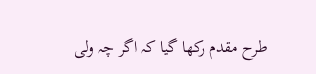طرح مقدم رکھا گیا کہ اگر چہ ولی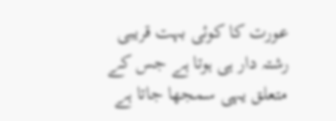عورت کا کوئی بہت قریبی رشتہ دار ہی ہوتا ہے جس کے متعلق یہی سمجھا جاتا ہے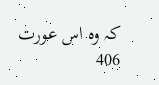کہ وہ اس عورت 406